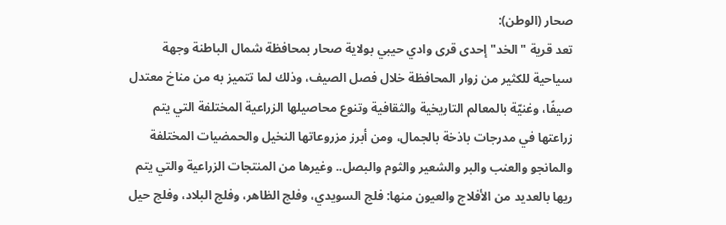صحار (الوطن):
تعد قرية "الخد" إحدى قرى وادي حيبي بولاية صحار بمحافظة شمال الباطنة وجهة سياحية للكثير من زوار المحافظة خلال فصل الصيف، وذلك لما تتميز به من مناخ معتدل صيفًا، وغنيّة بالمعالم التاريخية والثقافية وتنوع محاصيلها الزراعية المختلفة التي يتم زراعتها في مدرجات باذخة بالجمال، ومن أبرز مزروعاتها النخيل والحمضيات المختلفة والمانجو والعنب والبر والشعير والثوم والبصل.. وغيرها من المنتجات الزراعية والتي يتم ريها بالعديد من الأفلاج والعيون منها: فلج السويدي، وفلج الظاهر، وفلج البلاد، وفلج حيل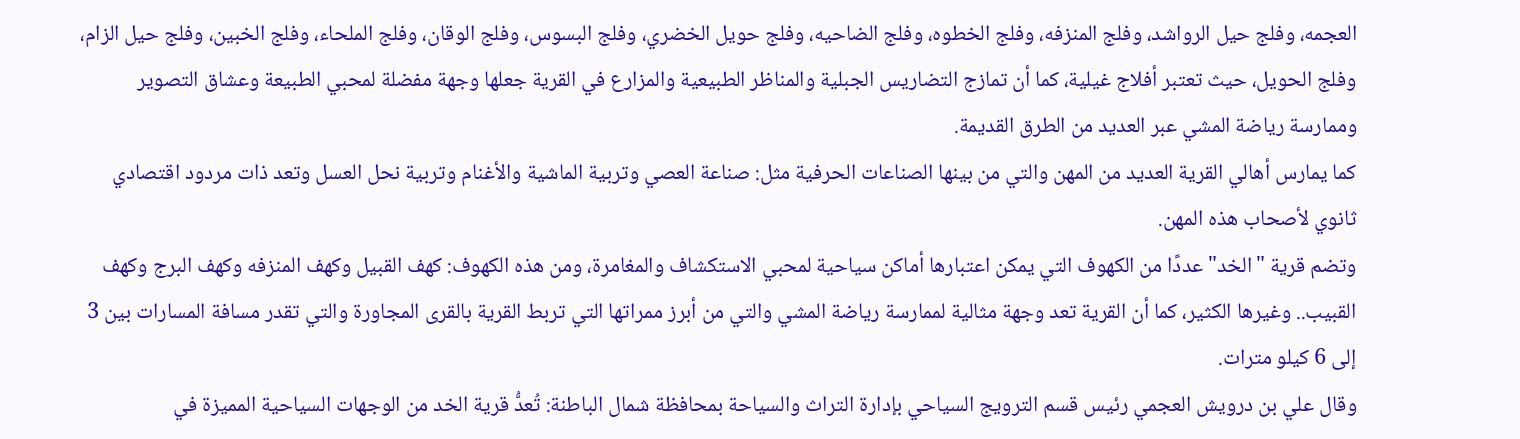العجمه، وفلج حيل الرواشد، وفلج المنزفه، وفلج الخطوه، وفلج الضاحيه، وفلج حويل الخضري، وفلج البسوس، وفلج الوقان، وفلج الملحاء، وفلج الخبين، وفلج حيل الزام، وفلج الحويل، حيث تعتبر أفلاج غيلية، كما أن تمازج التضاريس الجبلية والمناظر الطبيعية والمزارع في القرية جعلها وجهة مفضلة لمحبي الطبيعة وعشاق التصوير وممارسة رياضة المشي عبر العديد من الطرق القديمة.
كما يمارس أهالي القرية العديد من المهن والتي من بينها الصناعات الحرفية مثل: صناعة العصي وتربية الماشية والأغنام وتربية نحل العسل وتعد ذات مردود اقتصادي ثانوي لأصحاب هذه المهن.
وتضم قرية "الخد" عددًا من الكهوف التي يمكن اعتبارها أماكن سياحية لمحبي الاستكشاف والمغامرة، ومن هذه الكهوف: كهف القبيل وكهف المنزفه وكهف البرج وكهف القبيب.. وغيرها الكثير، كما أن القرية تعد وجهة مثالية لممارسة رياضة المشي والتي من أبرز ممراتها التي تربط القرية بالقرى المجاورة والتي تقدر مسافة المسارات بين 3 إلى 6 كيلو مترات.
وقال علي بن درويش العجمي رئيس قسم الترويج السياحي بإدارة التراث والسياحة بمحافظة شمال الباطنة: تُعدُّ قرية الخد من الوجهات السياحية المميزة في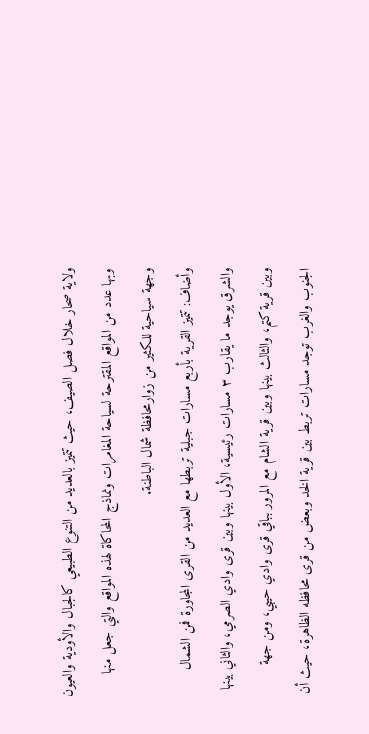ولاية صحار خلال فصل الصيف، حيث تتميز بالعديد من التنوع الطبيعي كالجبال والأودية والعيون وبها عدد من المواقع المقترحة لسياحة المغامرات ونماذج المحاكاة لهذه المواقع والتي جعل منها وجهة سياحية للكثير من زوارمحافظة شمال الباطنة.
وأضاف: تتميز القرية بأربع مسارات جبلية تربطها مع العديد من القرى المجاورة فمن الشمال والشرق يوجد ما يقارب ٣ مسارات رئيسية، الأول بينها وبين قرى وادي الصرمي، والثاني بينها وبين قرية كتم، والثالث بينها وبين قرية الشام مع المرور بباقي قرى وادي حيبي، ومن جهة الجنوب والغرب توجد مسارات تربط بين قرية الخد وبعض من قرى محافظه الظاهرة، حيث أن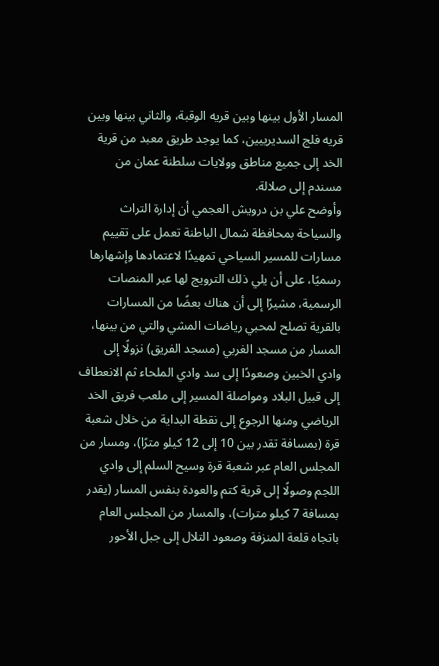المسار الأول بينها وبين قريه الوقبة، والثاني بينها وبين قريه فلج السديرييين، كما يوجد طريق معبد من قرية الخد إلى جميع مناطق وولايات سلطنة عمان من مسندم إلى صلالة.
وأوضح علي بن درويش العجمي أن إدارة التراث والسياحة بمحافظة شمال الباطنة تعمل على تقييم مسارات للمسير السياحي تمهيدًا لاعتمادها وإشهارها رسميًا، على أن يلي ذلك الترويج لها عبر المنصات الرسمية، مشيرًا إلى أن هناك بعضًا من المسارات بالقرية تصلح لمحبي رياضات المشي والتي من بينها، المسار من مسجد الغربي (مسجد الفريق) نزولًا إلى وادي الخبين وصعودًا إلى سد وادي الملحاء ثم الانعطاف إلى قبيل البلاد ومواصلة المسير إلى ملعب فريق الخد الرياضي ومنها الرجوع إلى نقطة البداية من خلال شعبة قرة (بمسافة تقدر بين 10 إلى 12 كيلو مترًا)، ومسار من المجلس العام عبر شعبة قرة وسيح السلم إلى وادي اللجم وصولًا إلى قرية كتم والعودة بنفس المسار (يقدر بمسافة 7 كيلو مترات)، والمسار من المجلس العام باتجاه قلعة المنزفة وصعود التلال إلى جبل الأحور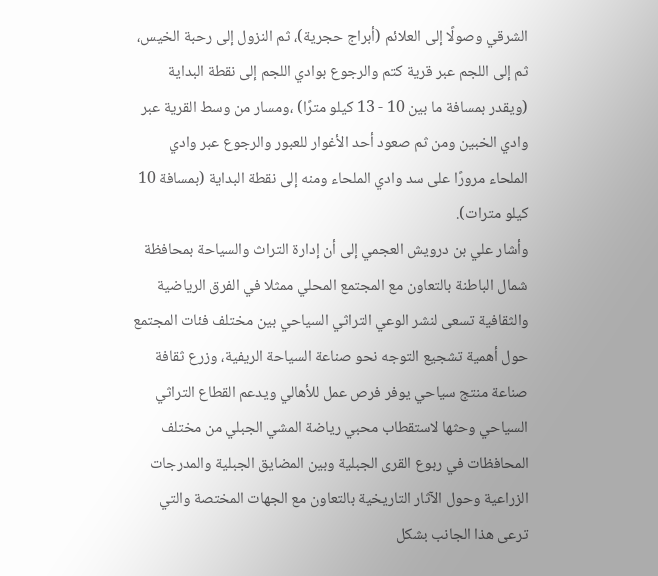الشرقي وصولًا إلى العلائم (أبراج حجرية)، ثم النزول إلى رحبة الخيس، ثم إلى اللجم عبر قرية كتم والرجوع بوادي اللجم إلى نقطة البداية (ويقدر بمسافة ما بين 10 - 13 كيلو مترًا) ،ومسار من وسط القرية عبر وادي الخبين ومن ثم صعود أحد الأغوار للعبور والرجوع عبر وادي الملحاء مرورًا على سد وادي الملحاء ومنه إلى نقطة البداية (بمسافة 10 كيلو مترات).
وأشار علي بن درويش العجمي إلى أن إدارة التراث والسياحة بمحافظة شمال الباطنة بالتعاون مع المجتمع المحلي ممثلا في الفرق الرياضية والثقافية تسعى لنشر الوعي التراثي السياحي بين مختلف فئات المجتمع حول أهمية تشجيع التوجه نحو صناعة السياحة الريفية، وزرع ثقافة صناعة منتج سياحي يوفر فرص عمل للأهالي ويدعم القطاع التراثي السياحي وحثها لاستقطاب محبي رياضة المشي الجبلي من مختلف المحافظات في ربوع القرى الجبلية وبين المضايق الجبلية والمدرجات الزراعية وحول الآثار التاريخية بالتعاون مع الجهات المختصة والتي ترعى هذا الجانب بشكل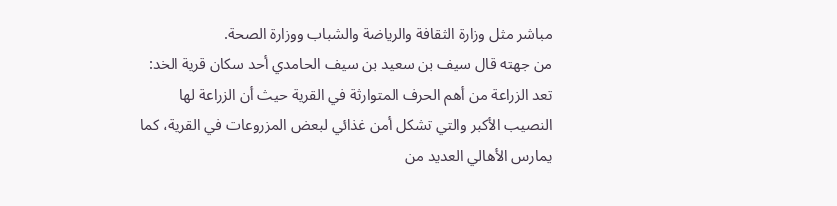مباشر مثل وزارة الثقافة والرياضة والشباب ووزارة الصحة.
من جهته قال سيف بن سعيد بن سيف الحامدي أحد سكان قرية الخد: تعد الزراعة من أهم الحرف المتوارثة في القرية حيث أن الزراعة لها النصيب الأكبر والتي تشكل أمن غذائي لبعض المزروعات في القرية، كما يمارس الأهالي العديد من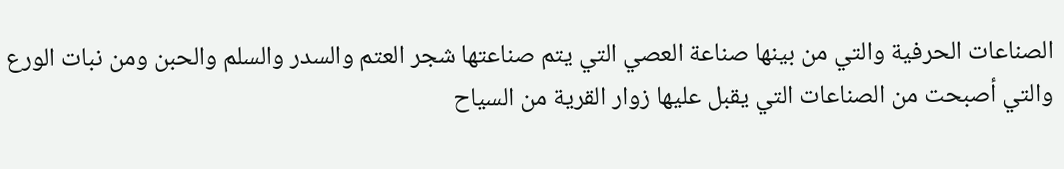الصناعات الحرفية والتي من بينها صناعة العصي التي يتم صناعتها شجر العتم والسدر والسلم والحبن ومن نبات الورع والتي أصبحت من الصناعات التي يقبل عليها زوار القرية من السياح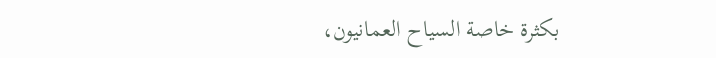بكثرة خاصة السياح العمانيون،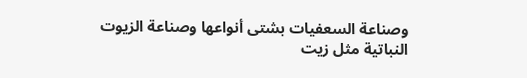وصناعة السعفيات بشتى أنواعها وصناعة الزيوت النباتية مثل زيت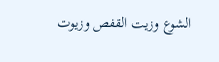الشوع وزيت القفص وزيوت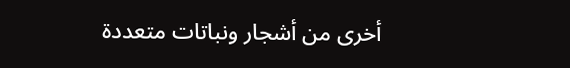أخرى من أشجار ونباتات متعددة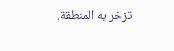تزخر به المنطقة.